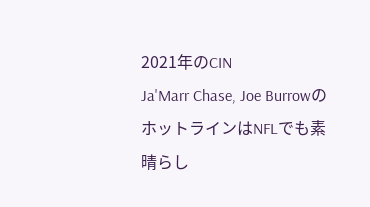2021年のCIN
Ja'Marr Chase, Joe BurrowのホットラインはNFLでも素晴らし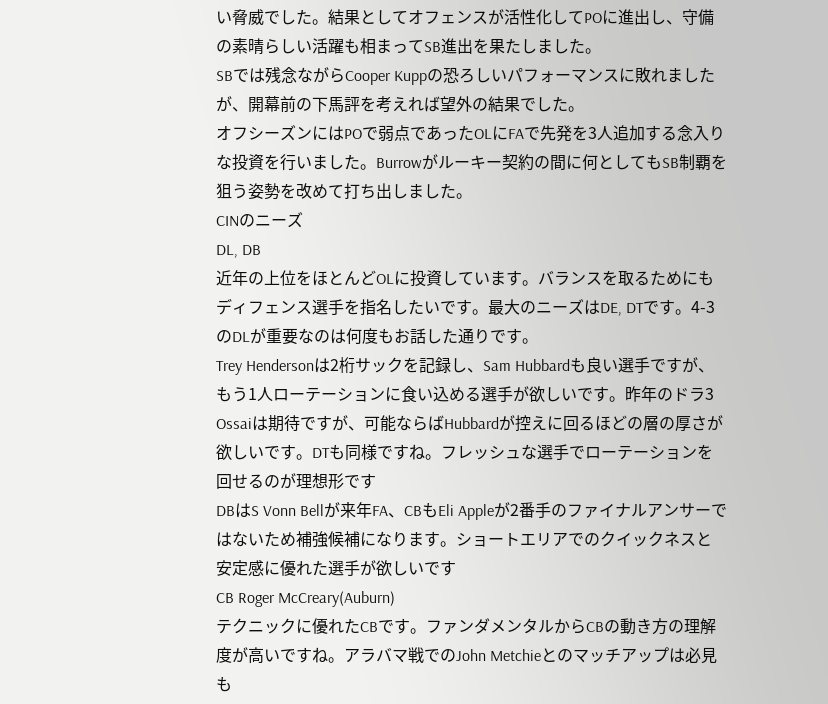い脅威でした。結果としてオフェンスが活性化してPOに進出し、守備の素晴らしい活躍も相まってSB進出を果たしました。
SBでは残念ながらCooper Kuppの恐ろしいパフォーマンスに敗れましたが、開幕前の下馬評を考えれば望外の結果でした。
オフシーズンにはPOで弱点であったOLにFAで先発を3人追加する念入りな投資を行いました。Burrowがルーキー契約の間に何としてもSB制覇を狙う姿勢を改めて打ち出しました。
CINのニーズ
DL, DB
近年の上位をほとんどOLに投資しています。バランスを取るためにもディフェンス選手を指名したいです。最大のニーズはDE, DTです。4-3のDLが重要なのは何度もお話した通りです。
Trey Hendersonは2桁サックを記録し、Sam Hubbardも良い選手ですが、もう1人ローテーションに食い込める選手が欲しいです。昨年のドラ3 Ossaiは期待ですが、可能ならばHubbardが控えに回るほどの層の厚さが欲しいです。DTも同様ですね。フレッシュな選手でローテーションを回せるのが理想形です
DBはS Vonn Bellが来年FA、CBもEli Appleが2番手のファイナルアンサーではないため補強候補になります。ショートエリアでのクイックネスと安定感に優れた選手が欲しいです
CB Roger McCreary(Auburn)
テクニックに優れたCBです。ファンダメンタルからCBの動き方の理解度が高いですね。アラバマ戦でのJohn Metchieとのマッチアップは必見も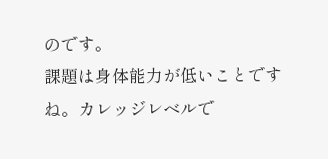のです。
課題は身体能力が低いことですね。カレッジレベルで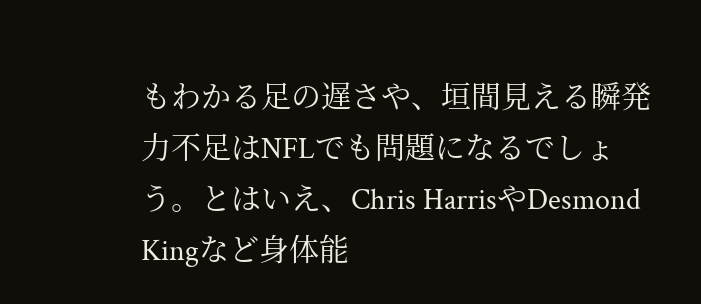もわかる足の遅さや、垣間見える瞬発力不足はNFLでも問題になるでしょう。とはいえ、Chris HarrisやDesmond Kingなど身体能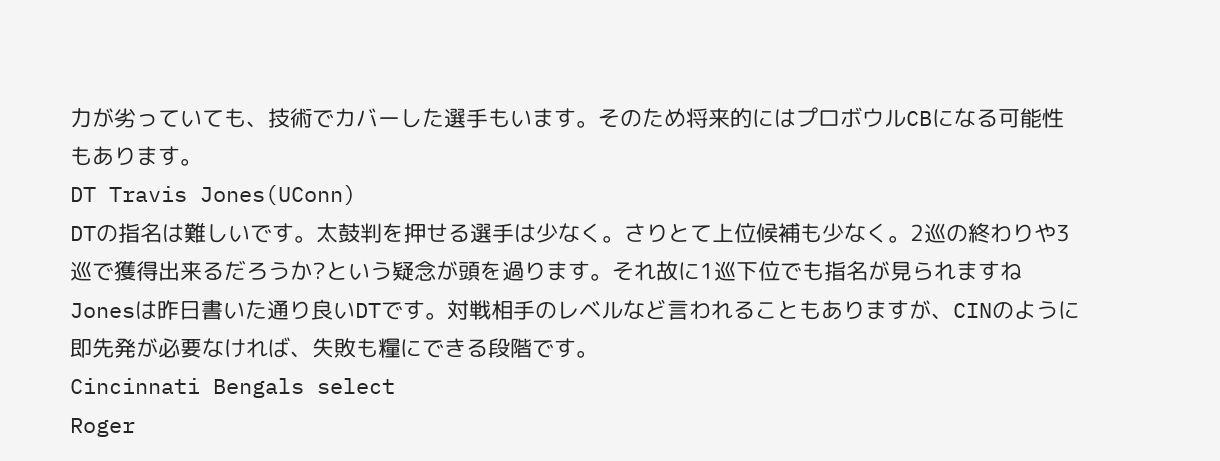力が劣っていても、技術でカバーした選手もいます。そのため将来的にはプロボウルCBになる可能性もあります。
DT Travis Jones(UConn)
DTの指名は難しいです。太鼓判を押せる選手は少なく。さりとて上位候補も少なく。2巡の終わりや3巡で獲得出来るだろうか?という疑念が頭を過ります。それ故に1巡下位でも指名が見られますね
Jonesは昨日書いた通り良いDTです。対戦相手のレベルなど言われることもありますが、CINのように即先発が必要なければ、失敗も糧にできる段階です。
Cincinnati Bengals select
Roger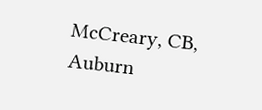McCreary, CB, Auburn